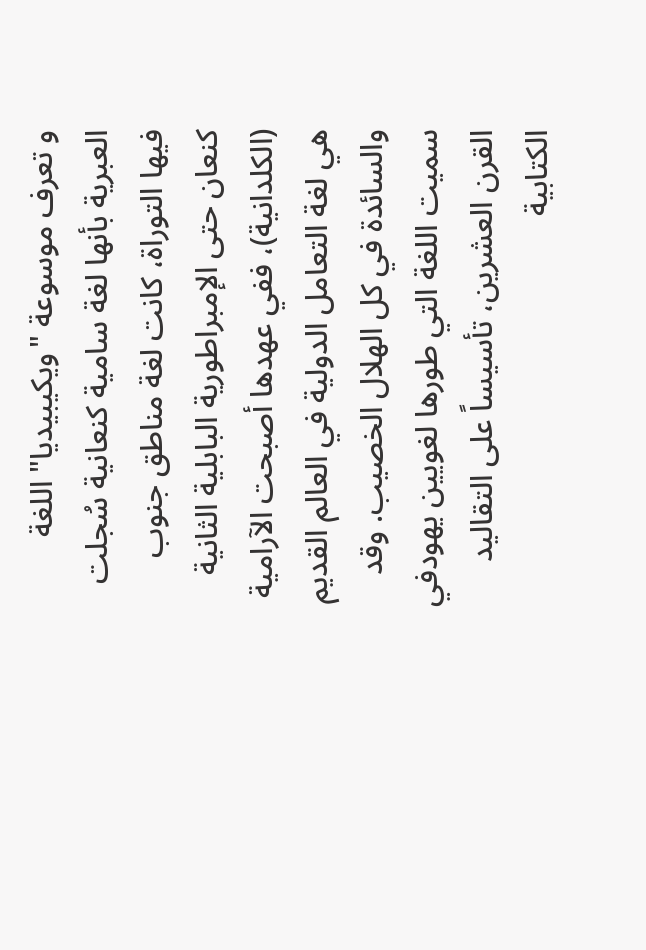و تعرف موسوعة "ويكيبيديا" اللغة العبرية بأنها لغة سامية كنعانية سُجلت فيها التوراة، كانت لغة مناطق جنوب كنعان حتى الإمبراطورية البابلية الثانية (الكلدانية)، ففي عهدها أصبحت الآرامية هي لغة التعامل الدولية في العالم القديم والسائدة في كل الهلال الخصيب. وقد سميت اللغة التي طورها لغويين يهودفي القرن العشرين، تأسيساً على التقاليد الكتابية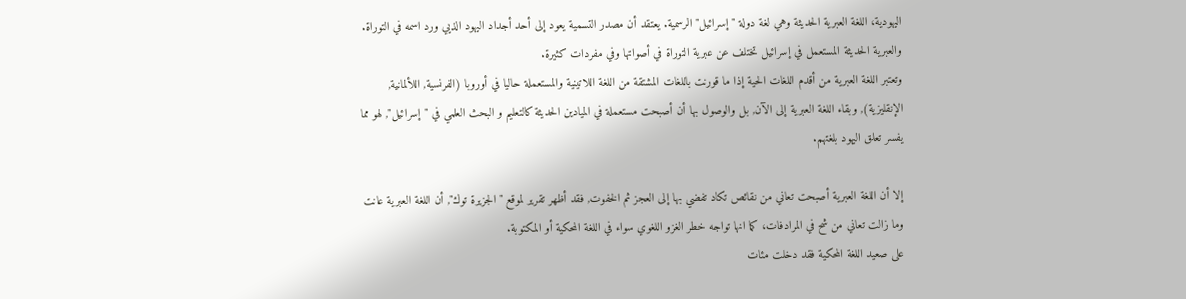اليهودية، اللغة العبرية الحديثة وهي لغة دولة "إسرائيل" الرسمية. يعتقد أن مصدر التسمية يعود إلى أحد أجداد اليهود الذيي ورد اسمه في التوراة. والعبرية الحديثة المستعمل في إسرائيل تختلف عن عبرية التوراة في أصواتها وفي مفردات كثيرة.
وتعتبر اللغة العبرية من أقدم اللغات الحية إذا ما قورنت باللغات المشتقة من اللغة اللاتينية والمستعملة حاليا في أوروبا (الفرنسية, اللألمانية, الإنقليزية), وبقاء اللغة العبرية إلى الآن, بل والوصول بها أن أصبحت مستعملة في الميادين الحديثة كالتعليم و البحث العلمي في "إسرائيل", لهو مما يفسر تعلق اليهود بلغتهم.

إلا أن اللغة العبرية أصبحت تعاني من نقائص تكاد تفضي بها إلى العجز ثم الخفوت, فقد أظهر تقرير لموقع "الجزيرة توك", أن اللغة العبرية عانت وما زالت تعاني من شح في المرادفات، كما انها تواجه خطر الغزو اللغوي سواء في اللغة المحكية أو المكتوبة.
على صعيد اللغة المحكية فقد دخلت مئات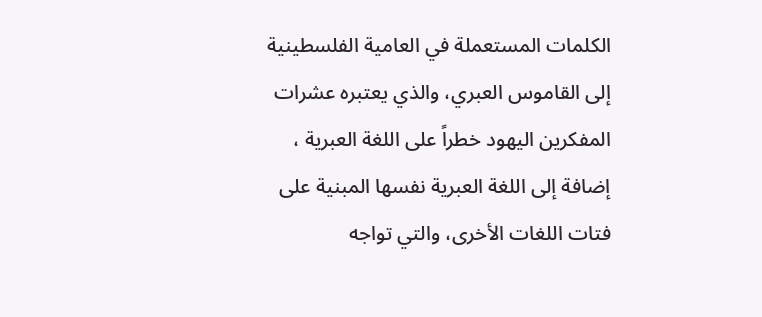الكلمات المستعملة في العامية الفلسطينية إلى القاموس العبري، والذي يعتبره عشرات المفكرين اليهود خطراً على اللغة العبرية ، إضافة إلى اللغة العبرية نفسها المبنية على فتات اللغات الأخرى، والتي تواجه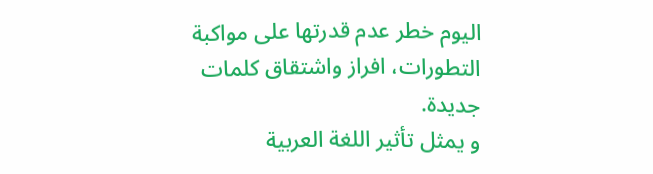اليوم خطر عدم قدرتها على مواكبة التطورات، افراز واشتقاق كلمات جديدة.
و يمثل تأثير اللغة العربية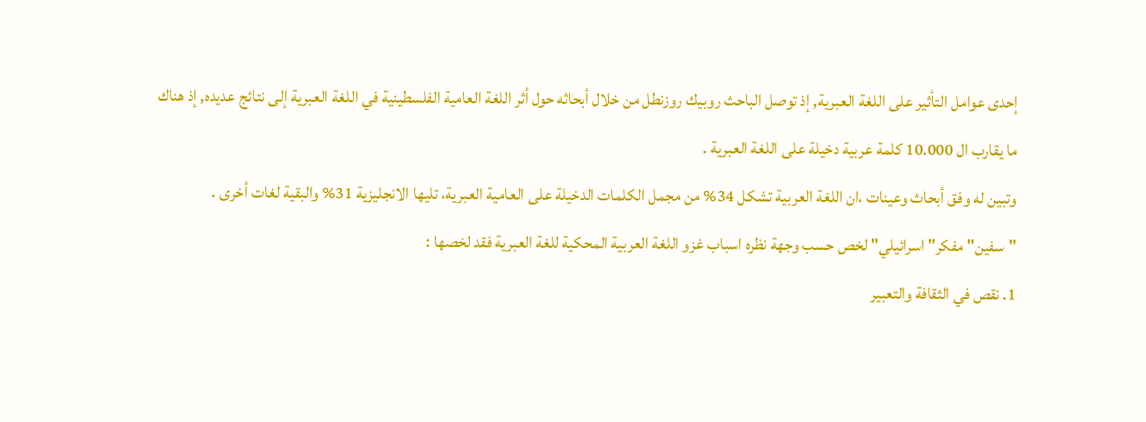إحدى عوامل التأثير على اللغة العبرية, إذ توصل الباحث روبيك روزنطل من خلال أبحاثه حول أثر اللغة العامية الفلسطينية في اللغة العبرية إلى نتائج عديده, إذ هناك ما يقارب ال 10.000 كلمة عربية دخيلة على اللغة العبرية .
وتبين له وفق أبحاث وعينات ،ان اللغة العربية تشكل 34% من مجمل الكلمات الدخيلة على العامية العبرية، تليها الانجليزية 31% والبقية لغات أخرى .
"سفين" مفكر" اسرائيلي" لخص حسب وجهة نظره اسباب غزو اللغة العربية المحكية للغة العبرية فقد لخصها :
1. نقص في الثقافة والتعبير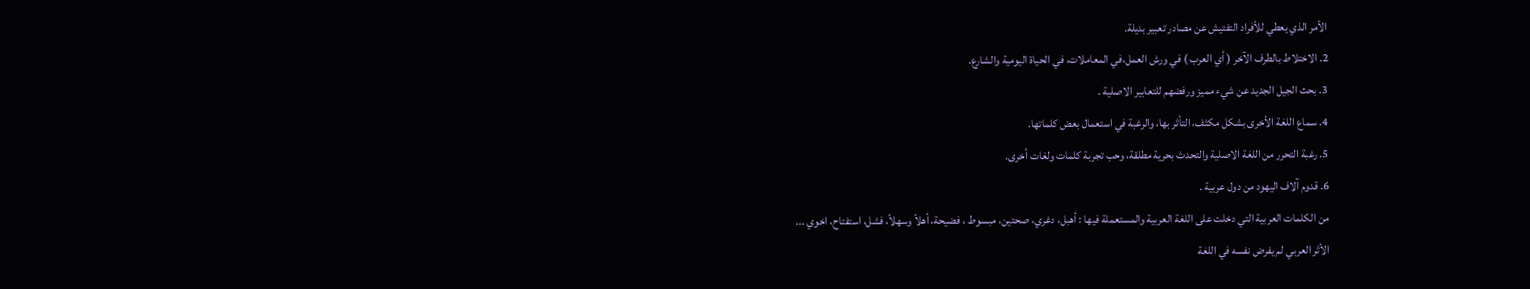الأمر الذي يعطي للأفراد التفتيش عن مصادر تعبير بديلة.
2. الاختلاط بالطرف الآخر ( أي العرب ) في ورش العمل،في المعاملات، في الحياة اليومية والشارع.
3. بحث الجيل الجديد عن شيء مميز ورفضهم للتعابير الاصلية .
4. سماع اللغة الأخرى بشكل مكثف، التأثر بها، والرغبة في استعمال بعض كلماتها.
5. رغبة التحرر من اللغة الاصلية والتحدث بحرية مطلقة، وحب تجربة كلمات ولغات أخرى.
6. قدوم آلاف اليهود من دول عربية .
من الكلمات العربية التي دخلت على اللغة العربية والمستعملة فيها : أهبل، دغري، صحتين، مبسوط ، فضيحة، أهلاً وسهلاً، فشل، استفتاح، اخوي ...
الأثر العربي لم يفرض نفسه في اللغة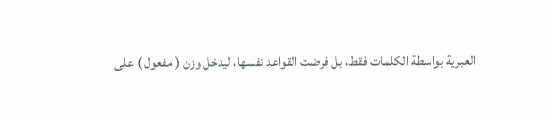العبرية بواسطة الكلمات فقط، بل فرضت القواعد نفسها، ليدخل وزن ( مفعول ) على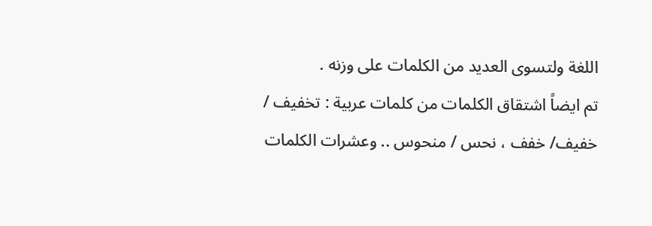اللغة ولتسوى العديد من الكلمات على وزنه .
تم ايضاً اشتقاق الكلمات من كلمات عربية : تخفيف / خفيف/ خفف ، نحس / منحوس .. وعشرات الكلمات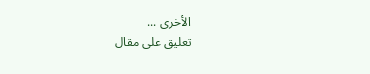الأخرى ...
تعليق على مقال